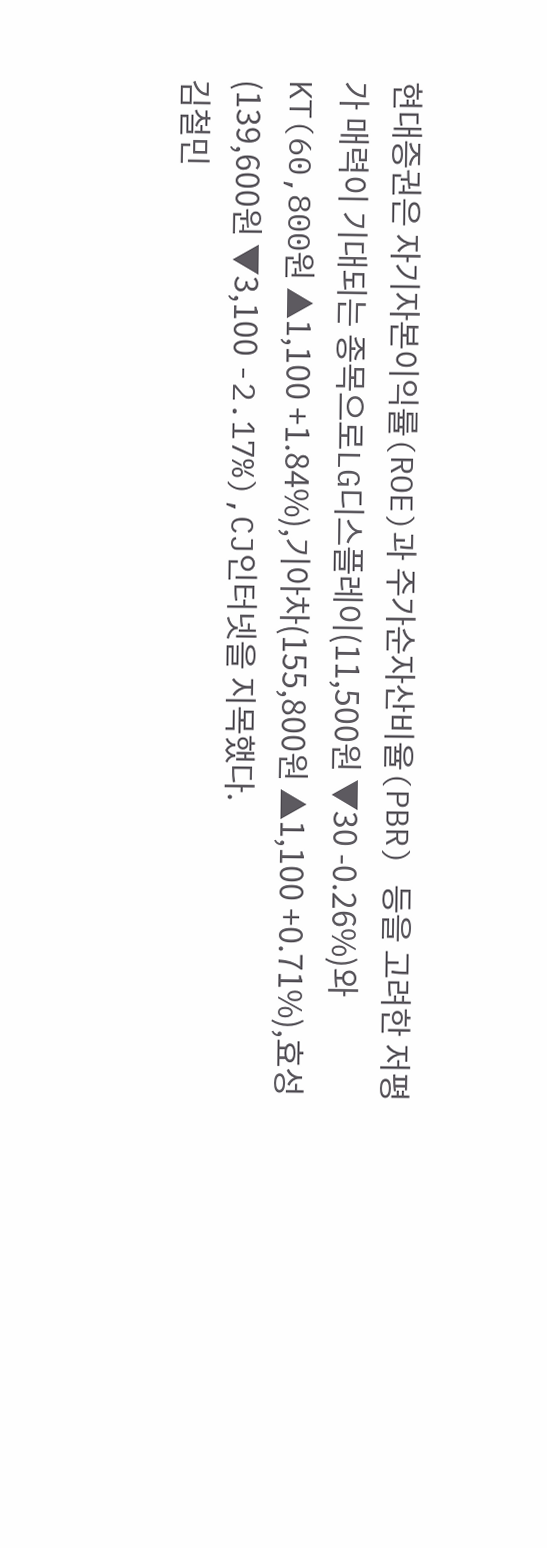현대증권은 자기자본이익률(ROE)과 주가순자산비율(PBR) 등을 고려한 저평가 매력이 기대되는 종목으로LG디스플레이(11,500원 ▼30 -0.26%)와KT(60,800원 ▲1,100 +1.84%),기아차(155,800원 ▲1,100 +0.71%),효성(139,600원 ▼3,100 -2.17%),CJ인터넷을 지목했다.
김철민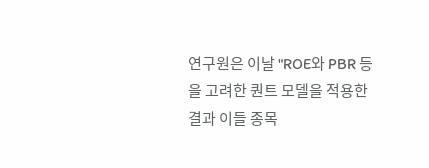연구원은 이날 "ROE와 PBR 등을 고려한 퀀트 모델을 적용한 결과 이들 종목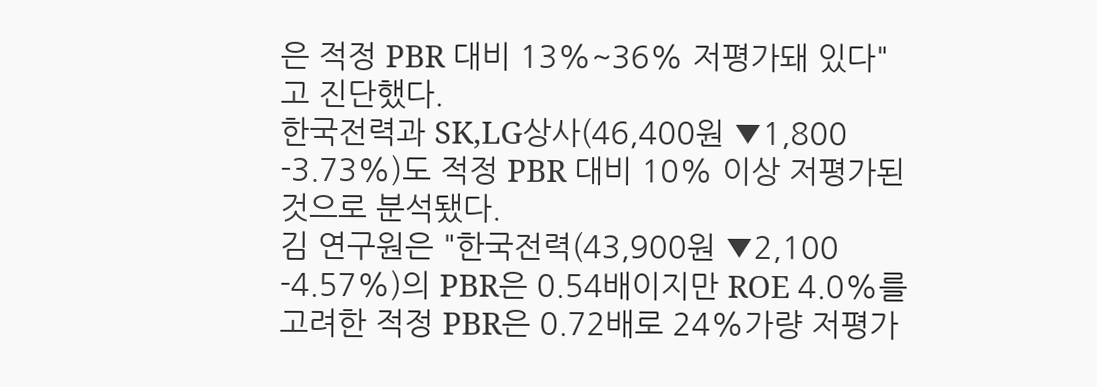은 적정 PBR 대비 13%~36% 저평가돼 있다"고 진단했다.
한국전력과 SK,LG상사(46,400원 ▼1,800 -3.73%)도 적정 PBR 대비 10% 이상 저평가된 것으로 분석됐다.
김 연구원은 "한국전력(43,900원 ▼2,100 -4.57%)의 PBR은 0.54배이지만 ROE 4.0%를 고려한 적정 PBR은 0.72배로 24%가량 저평가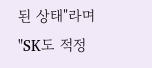된 상태"라며 "SK도 적정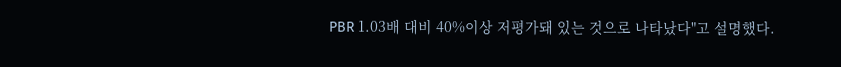PBR 1.03배 대비 40%이상 저평가돼 있는 것으로 나타났다"고 설명했다.